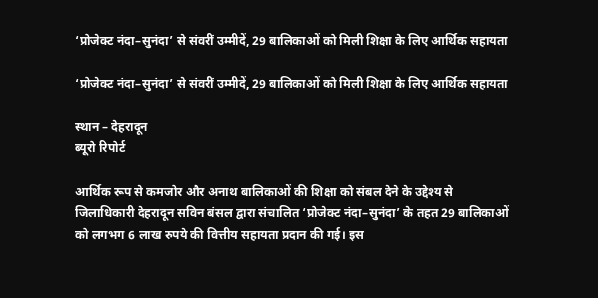‘प्रोजेक्ट नंदा–सुनंदा’ से संवरीं उम्मीदें, 29 बालिकाओं को मिली शिक्षा के लिए आर्थिक सहायता

‘प्रोजेक्ट नंदा–सुनंदा’ से संवरीं उम्मीदें, 29 बालिकाओं को मिली शिक्षा के लिए आर्थिक सहायता

स्थान – देहरादून
ब्यूरो रिपोर्ट

आर्थिक रूप से कमजोर और अनाथ बालिकाओं की शिक्षा को संबल देने के उद्देश्य से जिलाधिकारी देहरादून सविन बंसल द्वारा संचालित ‘प्रोजेक्ट नंदा–सुनंदा’ के तहत 29 बालिकाओं को लगभग 6 लाख रुपये की वित्तीय सहायता प्रदान की गई। इस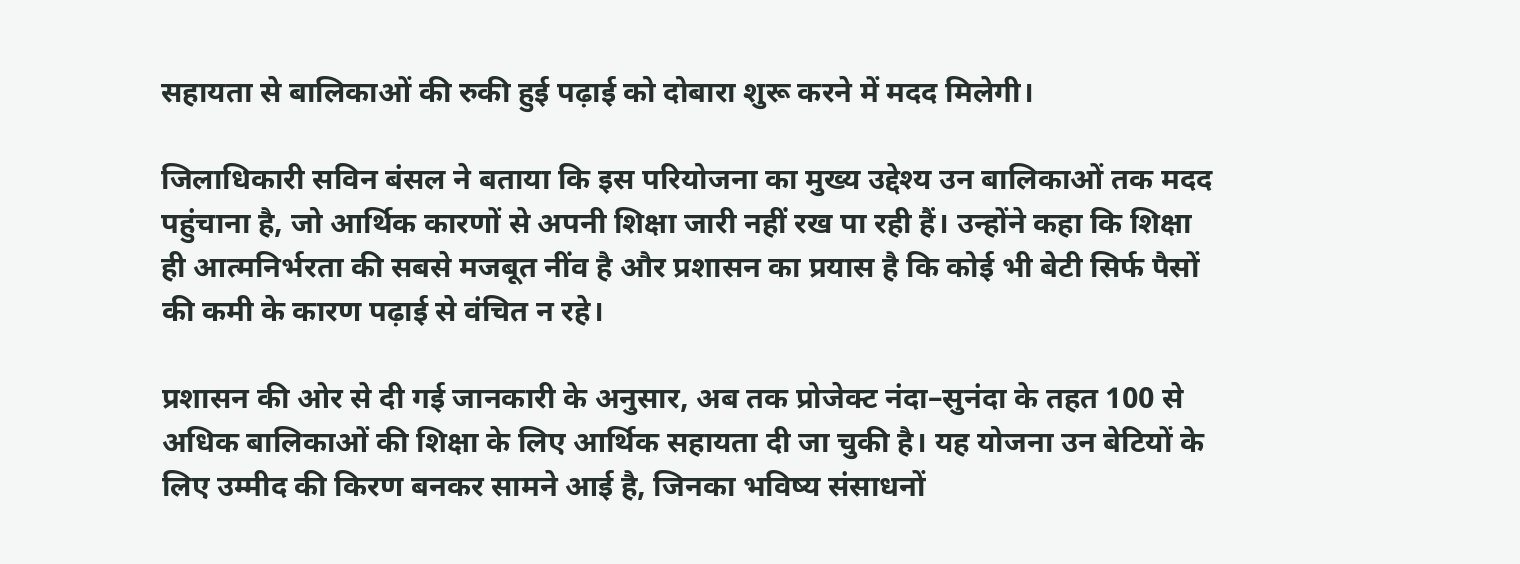सहायता से बालिकाओं की रुकी हुई पढ़ाई को दोबारा शुरू करने में मदद मिलेगी।

जिलाधिकारी सविन बंसल ने बताया कि इस परियोजना का मुख्य उद्देश्य उन बालिकाओं तक मदद पहुंचाना है, जो आर्थिक कारणों से अपनी शिक्षा जारी नहीं रख पा रही हैं। उन्होंने कहा कि शिक्षा ही आत्मनिर्भरता की सबसे मजबूत नींव है और प्रशासन का प्रयास है कि कोई भी बेटी सिर्फ पैसों की कमी के कारण पढ़ाई से वंचित न रहे।

प्रशासन की ओर से दी गई जानकारी के अनुसार, अब तक प्रोजेक्ट नंदा–सुनंदा के तहत 100 से अधिक बालिकाओं की शिक्षा के लिए आर्थिक सहायता दी जा चुकी है। यह योजना उन बेटियों के लिए उम्मीद की किरण बनकर सामने आई है, जिनका भविष्य संसाधनों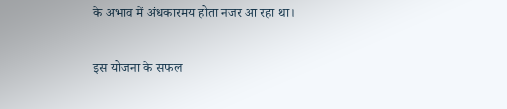के अभाव में अंधकारमय होता नजर आ रहा था।

इस योजना के सफल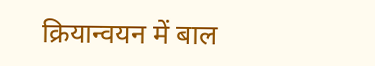क्रियान्वयन में बाल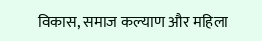विकास, समाज कल्याण और महिला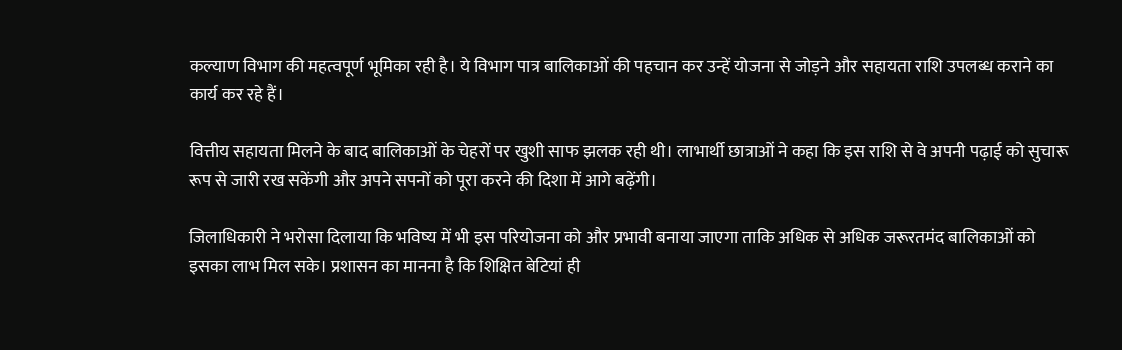कल्याण विभाग की महत्वपूर्ण भूमिका रही है। ये विभाग पात्र बालिकाओं की पहचान कर उन्हें योजना से जोड़ने और सहायता राशि उपलब्ध कराने का कार्य कर रहे हैं।

वित्तीय सहायता मिलने के बाद बालिकाओं के चेहरों पर खुशी साफ झलक रही थी। लाभार्थी छात्राओं ने कहा कि इस राशि से वे अपनी पढ़ाई को सुचारू रूप से जारी रख सकेंगी और अपने सपनों को पूरा करने की दिशा में आगे बढ़ेंगी।

जिलाधिकारी ने भरोसा दिलाया कि भविष्य में भी इस परियोजना को और प्रभावी बनाया जाएगा ताकि अधिक से अधिक जरूरतमंद बालिकाओं को इसका लाभ मिल सके। प्रशासन का मानना है कि शिक्षित बेटियां ही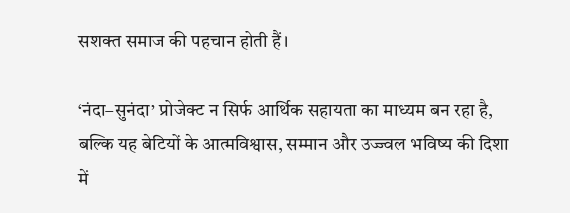सशक्त समाज की पहचान होती हैं।

‘नंदा–सुनंदा’ प्रोजेक्ट न सिर्फ आर्थिक सहायता का माध्यम बन रहा है, बल्कि यह बेटियों के आत्मविश्वास, सम्मान और उज्ज्वल भविष्य की दिशा में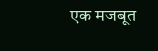एक मजबूत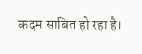कदम साबित हो रहा है।